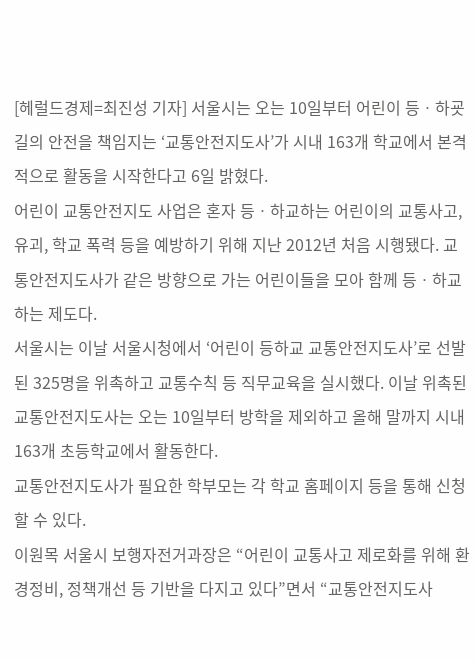[헤럴드경제=최진성 기자] 서울시는 오는 10일부터 어린이 등ㆍ하굣길의 안전을 책임지는 ‘교통안전지도사’가 시내 163개 학교에서 본격적으로 활동을 시작한다고 6일 밝혔다.
어린이 교통안전지도 사업은 혼자 등ㆍ하교하는 어린이의 교통사고, 유괴, 학교 폭력 등을 예방하기 위해 지난 2012년 처음 시행됐다. 교통안전지도사가 같은 방향으로 가는 어린이들을 모아 함께 등ㆍ하교하는 제도다.
서울시는 이날 서울시청에서 ‘어린이 등하교 교통안전지도사’로 선발된 325명을 위촉하고 교통수칙 등 직무교육을 실시했다. 이날 위촉된 교통안전지도사는 오는 10일부터 방학을 제외하고 올해 말까지 시내 163개 초등학교에서 활동한다.
교통안전지도사가 필요한 학부모는 각 학교 홈페이지 등을 통해 신청할 수 있다.
이원목 서울시 보행자전거과장은 “어린이 교통사고 제로화를 위해 환경정비, 정책개선 등 기반을 다지고 있다”면서 “교통안전지도사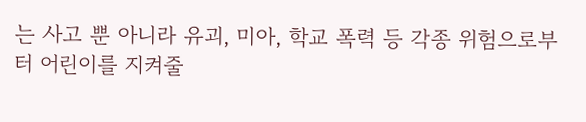는 사고 뿐 아니라 유괴, 미아, 학교 폭력 등 각종 위험으로부터 어린이를 지켜줄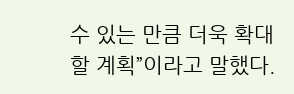수 있는 만큼 더욱 확대할 계획”이라고 말했다.